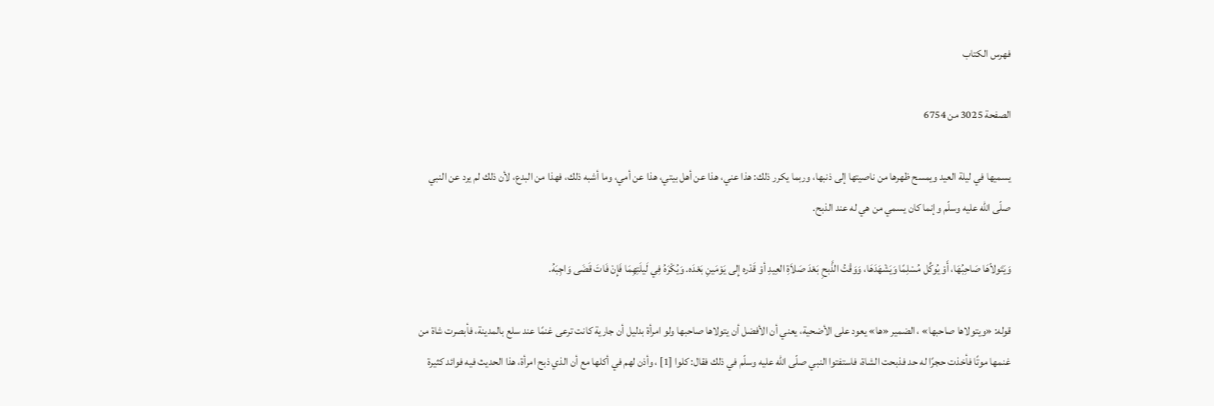فهرس الكتاب

الصفحة 3025 من 6754

يسميها في ليلة العيد ويمسح ظهرها من ناصيتها إلى ذنبها، وربما يكرر ذلك: هذا عني، هذا عن أهل بيتي، هذا عن أمي، وما أشبه ذلك، فهذا من البدع، لأن ذلك لم يرد عن النبي صلّى الله عليه وسلّم وإنما كان يسمي من هي له عند الذبح.

وَيَتَولاّهَا صَاحِبُهَا، أَوْ يُوكِّل مُسْلِمًا وَيَشْهَدَهَا، وَوَقْتُ الذَّبحِ بَعْدَ صَلاَةِ العِيدِ أوْ قَدْره إِلى يَوْمَينِ بَعْدَه. وَيُكْرَهُ فِي لَيلَتِهِمَا فَإِنْ فَاتَ قَضَى وَاجِبَهُ.

قوله: «ويتولاها صاحبها» ، الضمير «ها» يعود على الأضحية، يعني أن الأفضل أن يتولاها صاحبها ولو امرأة بدليل أن جارية كانت ترعى غنمًا عند سلع بالمدينة، فأبصرت شاة من غنمها موتًا فأخذت حجرًا له حد فذبحت الشاة، فاستفتوا النبي صلّى الله عليه وسلّم في ذلك فقال: كلوا [1] ، وأذن لهم في أكلها مع أن الذي ذبح امرأة، هذا الحديث فيه فوائد كثيرة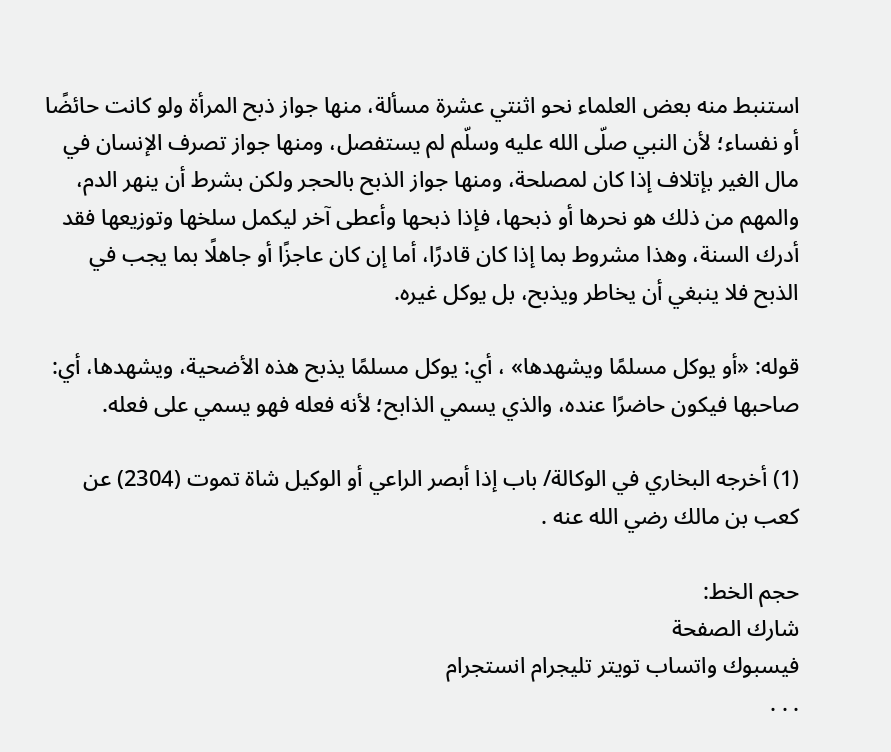استنبط منه بعض العلماء نحو اثنتي عشرة مسألة، منها جواز ذبح المرأة ولو كانت حائضًا أو نفساء؛ لأن النبي صلّى الله عليه وسلّم لم يستفصل، ومنها جواز تصرف الإنسان في مال الغير بإتلاف إذا كان لمصلحة، ومنها جواز الذبح بالحجر ولكن بشرط أن ينهر الدم، والمهم من ذلك هو نحرها أو ذبحها، فإذا ذبحها وأعطى آخر ليكمل سلخها وتوزيعها فقد أدرك السنة، وهذا مشروط بما إذا كان قادرًا، أما إن كان عاجزًا أو جاهلًا بما يجب في الذبح فلا ينبغي أن يخاطر ويذبح، بل يوكل غيره.

قوله: «أو يوكل مسلمًا ويشهدها» ، أي: يوكل مسلمًا يذبح هذه الأضحية، ويشهدها، أي: صاحبها فيكون حاضرًا عنده، والذي يسمي الذابح؛ لأنه فعله فهو يسمي على فعله.

(1) أخرجه البخاري في الوكالة/ باب إذا أبصر الراعي أو الوكيل شاة تموت (2304) عن كعب بن مالك رضي الله عنه .

حجم الخط:
شارك الصفحة
فيسبوك واتساب تويتر تليجرام انستجرام
. . .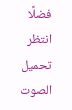فضلًا انتظر تحميل الصوت